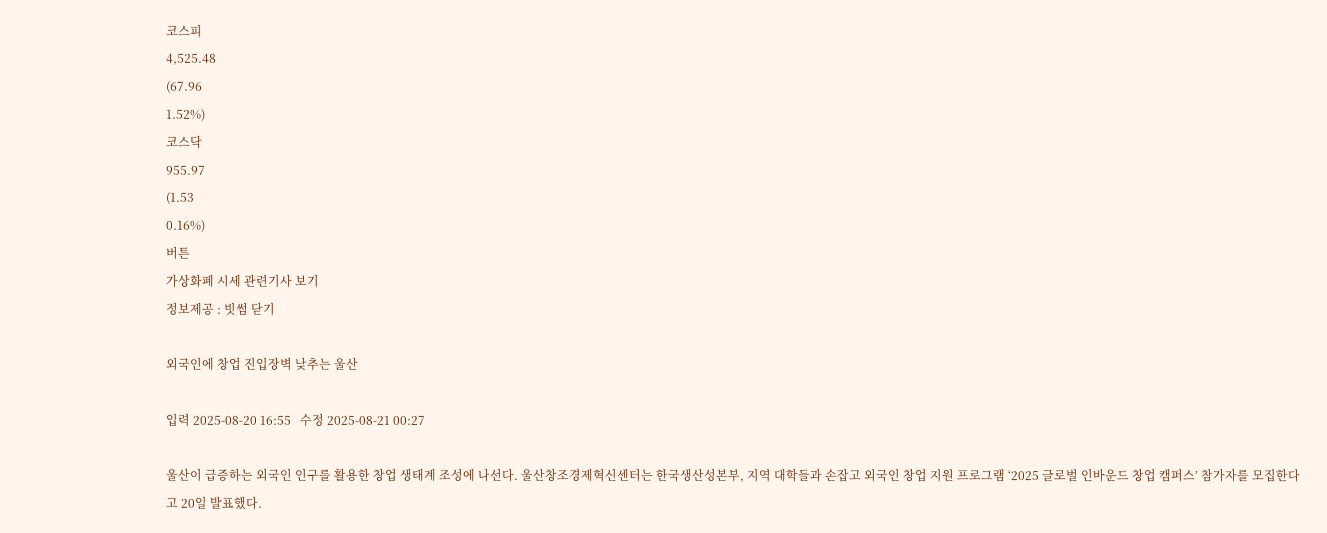코스피
4,525.48
(67.96
1.52%)
코스닥
955.97
(1.53
0.16%)
버튼
가상화폐 시세 관련기사 보기
정보제공 : 빗썸 닫기

외국인에 창업 진입장벽 낮추는 울산

입력 2025-08-20 16:55   수정 2025-08-21 00:27

울산이 급증하는 외국인 인구를 활용한 창업 생태계 조성에 나선다. 울산창조경제혁신센터는 한국생산성본부, 지역 대학들과 손잡고 외국인 창업 지원 프로그램 ‘2025 글로벌 인바운드 창업 캠퍼스’ 참가자를 모집한다고 20일 발표했다.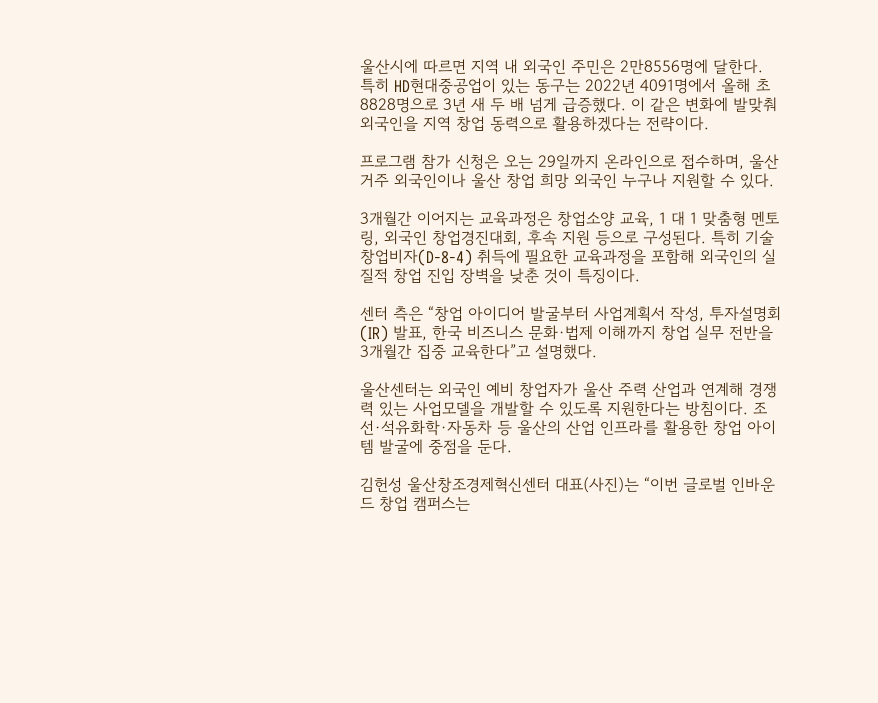울산시에 따르면 지역 내 외국인 주민은 2만8556명에 달한다. 특히 HD현대중공업이 있는 동구는 2022년 4091명에서 올해 초 8828명으로 3년 새 두 배 넘게 급증했다. 이 같은 변화에 발맞춰 외국인을 지역 창업 동력으로 활용하겠다는 전략이다.

프로그램 참가 신청은 오는 29일까지 온라인으로 접수하며, 울산 거주 외국인이나 울산 창업 희망 외국인 누구나 지원할 수 있다.

3개월간 이어지는 교육과정은 창업소양 교육, 1 대 1 맞춤형 멘토링, 외국인 창업경진대회, 후속 지원 등으로 구성된다. 특히 기술창업비자(D-8-4) 취득에 필요한 교육과정을 포함해 외국인의 실질적 창업 진입 장벽을 낮춘 것이 특징이다.

센터 측은 “창업 아이디어 발굴부터 사업계획서 작성, 투자설명회(IR) 발표, 한국 비즈니스 문화·법제 이해까지 창업 실무 전반을 3개월간 집중 교육한다”고 설명했다.

울산센터는 외국인 예비 창업자가 울산 주력 산업과 연계해 경쟁력 있는 사업모델을 개발할 수 있도록 지원한다는 방침이다. 조선·석유화학·자동차 등 울산의 산업 인프라를 활용한 창업 아이템 발굴에 중점을 둔다.

김헌성 울산창조경제혁신센터 대표(사진)는 “이번 글로벌 인바운드 창업 캠퍼스는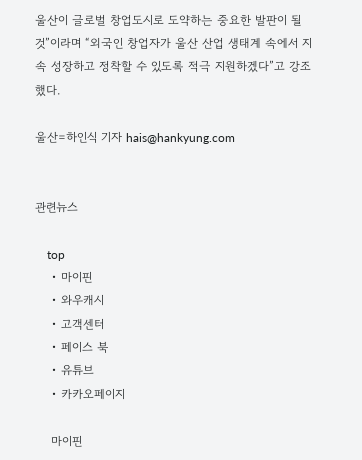울산이 글로벌 창업도시로 도약하는 중요한 발판이 될 것”이라며 “외국인 창업자가 울산 산업 생태계 속에서 지속 성장하고 정착할 수 있도록 적극 지원하겠다”고 강조했다.

울산=하인식 기자 hais@hankyung.com


관련뉴스

    top
    • 마이핀
    • 와우캐시
    • 고객센터
    • 페이스 북
    • 유튜브
    • 카카오페이지

    마이핀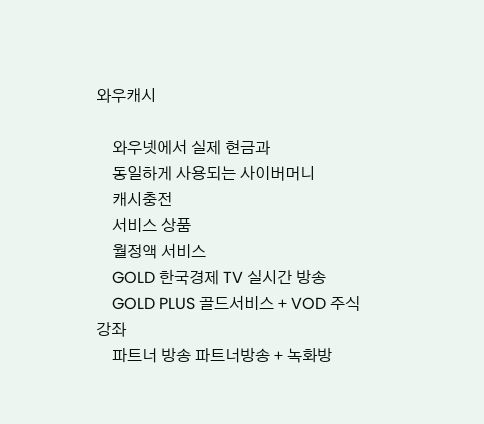와우캐시

    와우넷에서 실제 현금과
    동일하게 사용되는 사이버머니
    캐시충전
    서비스 상품
    월정액 서비스
    GOLD 한국경제 TV 실시간 방송
    GOLD PLUS 골드서비스 + VOD 주식강좌
    파트너 방송 파트너방송 + 녹화방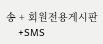송 + 회원전용게시판
    +SMS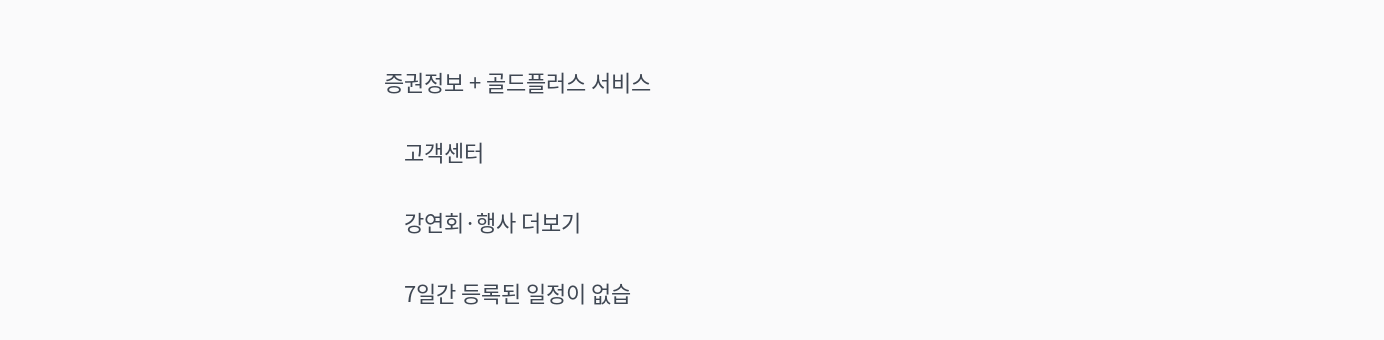증권정보 + 골드플러스 서비스

    고객센터

    강연회·행사 더보기

    7일간 등록된 일정이 없습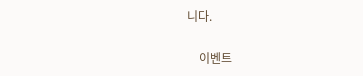니다.

    이벤트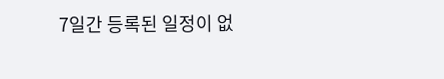7일간 등록된 일정이 없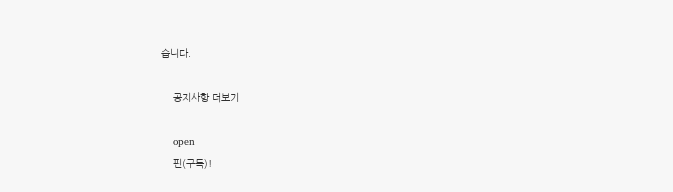습니다.

    공지사항 더보기

    open
    핀(구독)!